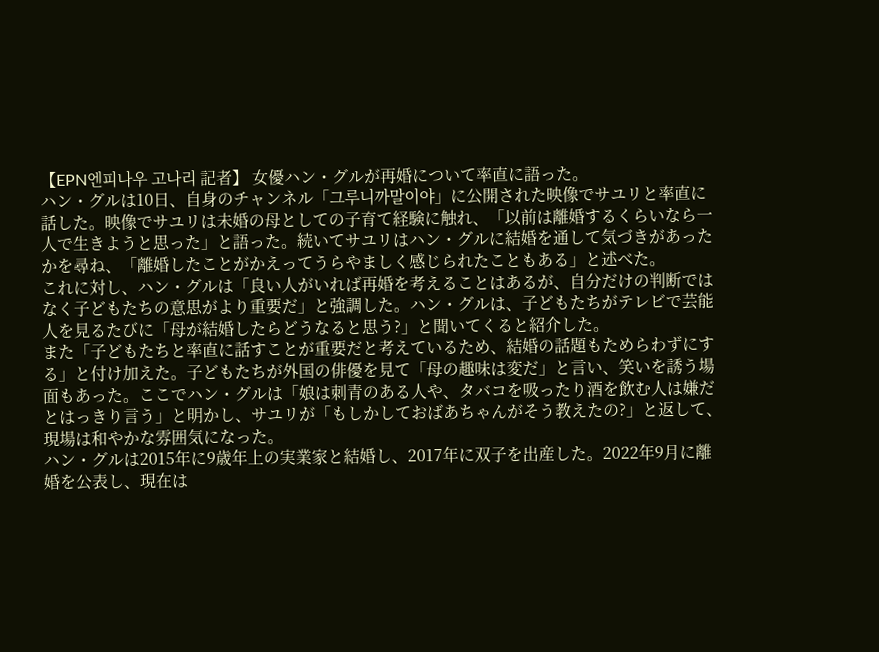【EPN엔피나우 고나리 記者】 女優ハン・グルが再婚について率直に語った。
ハン・グルは10日、自身のチャンネル「그루니까말이야」に公開された映像でサユリと率直に話した。映像でサユリは未婚の母としての子育て経験に触れ、「以前は離婚するくらいなら一人で生きようと思った」と語った。続いてサユリはハン・グルに結婚を通して気づきがあったかを尋ね、「離婚したことがかえってうらやましく感じられたこともある」と述べた。
これに対し、ハン・グルは「良い人がいれば再婚を考えることはあるが、自分だけの判断ではなく子どもたちの意思がより重要だ」と強調した。ハン・グルは、子どもたちがテレビで芸能人を見るたびに「母が結婚したらどうなると思う?」と聞いてくると紹介した。
また「子どもたちと率直に話すことが重要だと考えているため、結婚の話題もためらわずにする」と付け加えた。子どもたちが外国の俳優を見て「母の趣味は変だ」と言い、笑いを誘う場面もあった。ここでハン・グルは「娘は刺青のある人や、タバコを吸ったり酒を飲む人は嫌だとはっきり言う」と明かし、サユリが「もしかしておばあちゃんがそう教えたの?」と返して、現場は和やかな雰囲気になった。
ハン・グルは2015年に9歳年上の実業家と結婚し、2017年に双子を出産した。2022年9月に離婚を公表し、現在は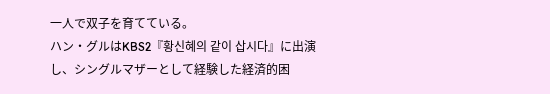一人で双子を育てている。
ハン・グルはKBS2『황신혜의 같이 삽시다』に出演し、シングルマザーとして経験した経済的困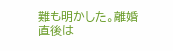難も明かした。離婚直後は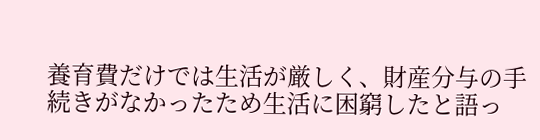養育費だけでは生活が厳しく、財産分与の手続きがなかったため生活に困窮したと語っ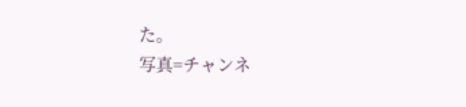た。
写真=チャンネ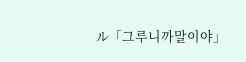ル「그루니까말이야」